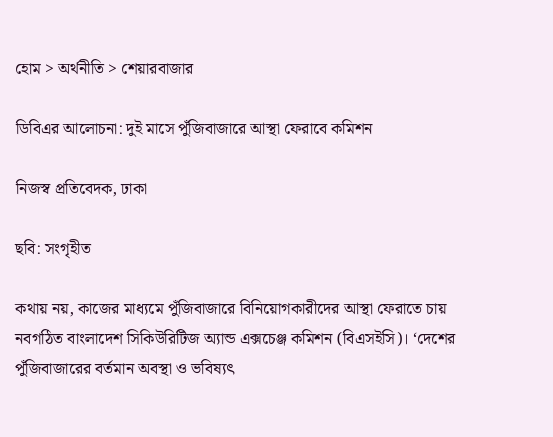হোম > অর্থনীতি > শেয়ারবাজার

ডিবিএর আলোচনা: দুই মাসে পুঁজিবাজারে আস্থা ফেরাবে কমিশন

নিজস্ব প্রতিবেদক, ঢাকা

ছবি: সংগৃহীত

কথায় নয়, কাজের মাধ্যমে পুঁজিবাজারে বিনিয়োগকারীদের আস্থা ফেরাতে চায় নবগঠিত বাংলাদেশ সিকিউরিটিজ অ্যান্ড এক্সচেঞ্জ কমিশন (বিএসইসি)। ‘দেশের পুঁজিবাজারের বর্তমান অবস্থা ও ভবিষ্যৎ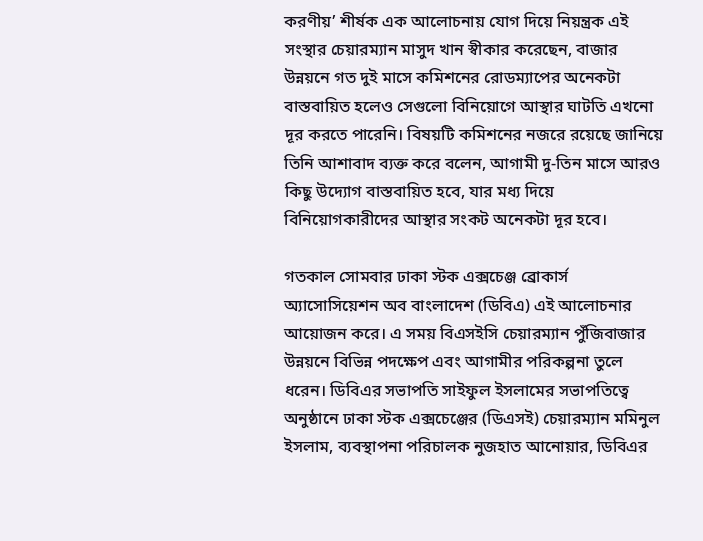করণীয়’ শীর্ষক এক আলোচনায় যোগ দিয়ে নিয়ন্ত্রক এই সংস্থার চেয়ারম্যান মাসুদ খান স্বীকার করেছেন, বাজার উন্নয়নে গত দুই মাসে কমিশনের রোডম্যাপের অনেকটা বাস্তবায়িত হলেও সেগুলো বিনিয়োগে আস্থার ঘাটতি এখনো দূর করতে পারেনি। বিষয়টি কমিশনের নজরে রয়েছে জানিয়ে তিনি আশাবাদ ব্যক্ত করে বলেন, আগামী দু-তিন মাসে আরও কিছু উদ্যোগ বাস্তবায়িত হবে, যার মধ্য দিয়ে বিনিয়োগকারীদের আস্থার সংকট অনেকটা দূর হবে।

গতকাল সোমবার ঢাকা স্টক এক্সচেঞ্জ ব্রোকার্স অ্যাসোসিয়েশন অব বাংলাদেশ (ডিবিএ) এই আলোচনার আয়োজন করে। এ সময় বিএসইসি চেয়ারম্যান পুঁজিবাজার উন্নয়নে বিভিন্ন পদক্ষেপ এবং আগামীর পরিকল্পনা তুলে ধরেন। ডিবিএর সভাপতি সাইফুল ইসলামের সভাপতিত্বে অনুষ্ঠানে ঢাকা স্টক এক্সচেঞ্জের (ডিএসই) চেয়ারম্যান মমিনুল ইসলাম, ব্যবস্থাপনা পরিচালক নুজহাত আনোয়ার, ডিবিএর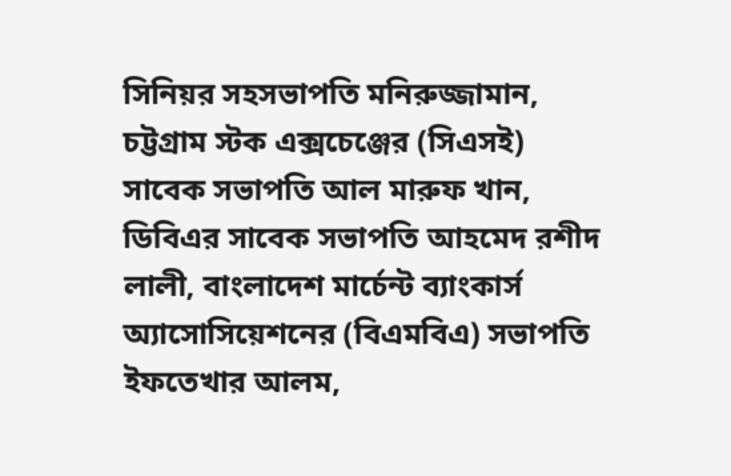সিনিয়র সহসভাপতি মনিরুজ্জামান, চট্টগ্রাম স্টক এক্সচেঞ্জের (সিএসই) সাবেক সভাপতি আল মারুফ খান, ডিবিএর সাবেক সভাপতি আহমেদ রশীদ লালী, বাংলাদেশ মার্চেন্ট ব্যাংকার্স অ্যাসোসিয়েশনের (বিএমবিএ) সভাপতি ইফতেখার আলম,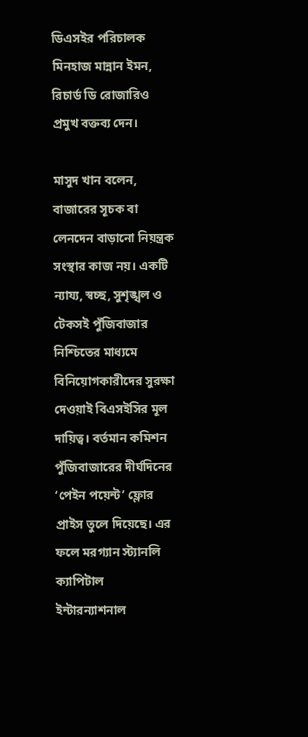ডিএসইর পরিচালক মিনহাজ মান্নান ইমন, রিচার্ড ডি রোজারিও প্রমুখ বক্তব্য দেন।

মাসুদ খান বলেন, বাজারের সূচক বা লেনদেন বাড়ানো নিয়ন্ত্রক সংস্থার কাজ নয়। একটি ন্যায্য, স্বচ্ছ, সুশৃঙ্খল ও টেকসই পুঁজিবাজার নিশ্চিতের মাধ্যমে বিনিয়োগকারীদের সুরক্ষা দেওয়াই বিএসইসির মূল দায়িত্ব। বর্তমান কমিশন পুঁজিবাজারের দীর্ঘদিনের ‘পেইন পয়েন্ট’ ফ্লোর প্রাইস তুলে দিয়েছে। এর ফলে মরগ্যান স্ট্যানলি ক্যাপিটাল ইন্টারন্যাশনাল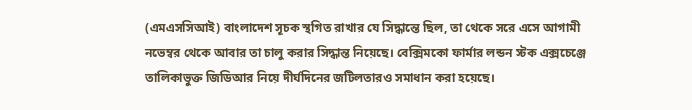(এমএসসিআই) বাংলাদেশ সূচক স্থগিত রাখার যে সিদ্ধান্তে ছিল, তা থেকে সরে এসে আগামী নভেম্বর থেকে আবার তা চালু করার সিদ্ধান্ত নিয়েছে। বেক্সিমকো ফার্মার লন্ডন স্টক এক্সচেঞ্জে তালিকাভুক্ত জিডিআর নিয়ে দীর্ঘদিনের জটিলতারও সমাধান করা হয়েছে।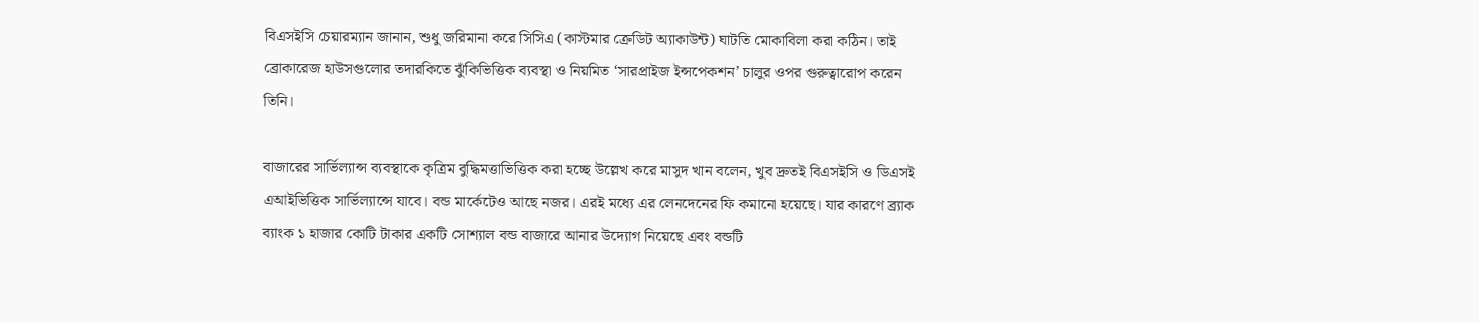বিএসইসি চেয়ারম্যান জানান, শুধু জরিমানা করে সিসিএ (কাস্টমার ক্রেডিট অ্যাকাউন্ট) ঘাটতি মোকাবিলা করা কঠিন। তাই ব্রোকারেজ হাউসগুলোর তদারকিতে ঝুঁকিভিত্তিক ব্যবস্থা ও নিয়মিত ‘সারপ্রাইজ ইন্সপেকশন’ চালুর ওপর গুরুত্বারোপ করেন তিনি।

বাজারের সার্ভিল্যান্স ব্যবস্থাকে কৃত্রিম বুদ্ধিমত্তাভিত্তিক করা হচ্ছে উল্লেখ করে মাসুদ খান বলেন, খুব দ্রুতই বিএসইসি ও ডিএসই এআইভিত্তিক সার্ভিল্যান্সে যাবে। বন্ড মার্কেটেও আছে নজর। এরই মধ্যে এর লেনদেনের ফি কমানো হয়েছে। যার কারণে ব্র্যাক ব্যাংক ১ হাজার কোটি টাকার একটি সোশ্যাল বন্ড বাজারে আনার উদ্যোগ নিয়েছে এবং বন্ডটি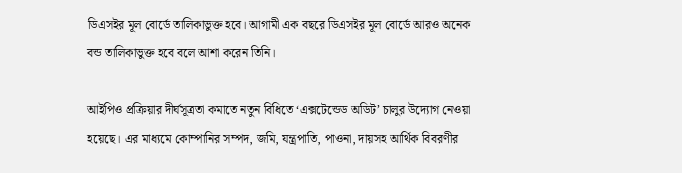ডিএসইর মূল বোর্ডে তালিকাভুক্ত হবে। আগামী এক বছরে ডিএসইর মূল বোর্ডে আরও অনেক বন্ড তালিকাভুক্ত হবে বলে আশা করেন তিনি।

আইপিও প্রক্রিয়ার দীর্ঘসূত্রতা কমাতে নতুন বিধিতে ‘এক্সটেন্ডেড অডিট’ চালুর উদ্যোগ নেওয়া হয়েছে। এর মাধ্যমে কোম্পানির সম্পদ, জমি, যন্ত্রপাতি, পাওনা, দায়সহ আর্থিক বিবরণীর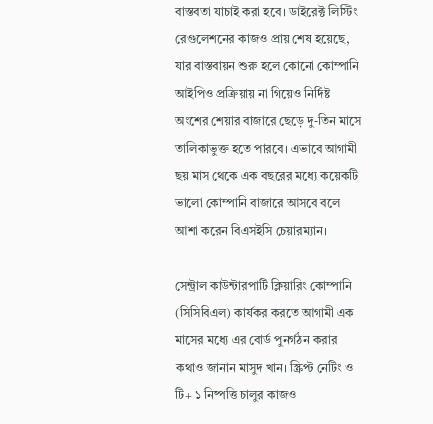বাস্তবতা যাচাই করা হবে। ডাইরেক্ট লিস্টিং রেগুলেশনের কাজও প্রায় শেষ হয়েছে, যার বাস্তবায়ন শুরু হলে কোনো কোম্পানি আইপিও প্রক্রিয়ায় না গিয়েও নির্দিষ্ট অংশের শেয়ার বাজারে ছেড়ে দু-তিন মাসে তালিকাভুক্ত হতে পারবে। এভাবে আগামী ছয় মাস থেকে এক বছরের মধ্যে কয়েকটি ভালো কোম্পানি বাজারে আসবে বলে আশা করেন বিএসইসি চেয়ারম্যান।

সেন্ট্রাল কাউন্টারপার্টি ক্লিয়ারিং কোম্পানি (সিসিবিএল) কার্যকর করতে আগামী এক মাসের মধ্যে এর বোর্ড পুনর্গঠন করার কথাও জানান মাসুদ খান। স্ক্রিপ্ট নেটিং ও টি+ ১ নিষ্পত্তি চালুর কাজও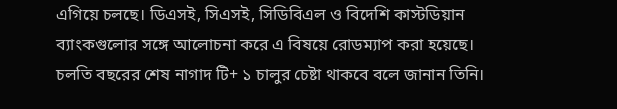এগিয়ে চলছে। ডিএসই, সিএসই, সিডিবিএল ও বিদেশি কাস্টডিয়ান ব্যাংকগুলোর সঙ্গে আলোচনা করে এ বিষয়ে রোডম্যাপ করা হয়েছে। চলতি বছরের শেষ নাগাদ টি+ ১ চালুর চেষ্টা থাকবে বলে জানান তিনি।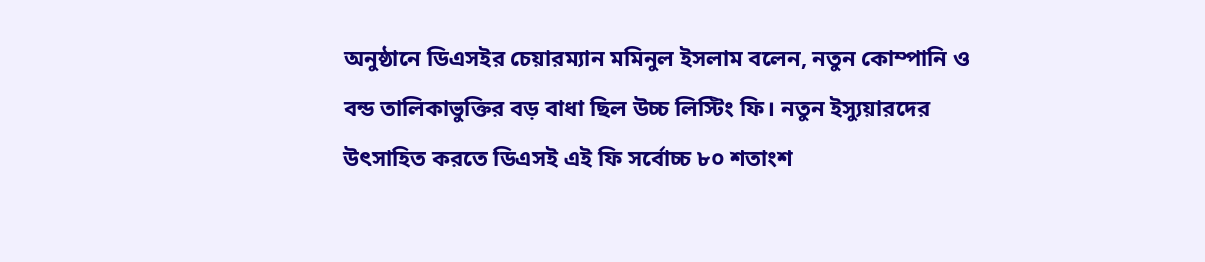অনুষ্ঠানে ডিএসইর চেয়ারম্যান মমিনুল ইসলাম বলেন, নতুন কোম্পানি ও বন্ড তালিকাভুক্তির বড় বাধা ছিল উচ্চ লিস্টিং ফি। নতুন ইস্যুয়ারদের উৎসাহিত করতে ডিএসই এই ফি সর্বোচ্চ ৮০ শতাংশ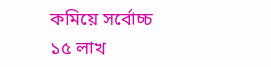কমিয়ে সর্বোচ্চ ১৫ লাখ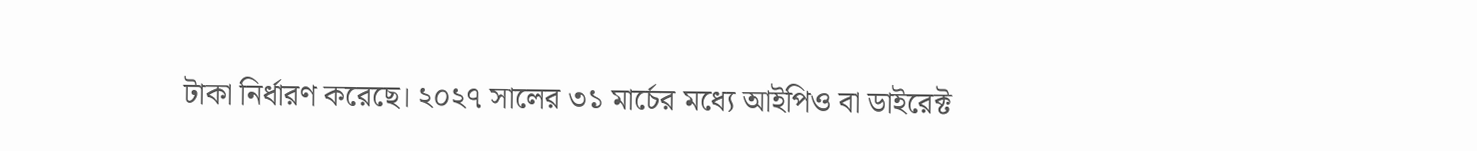টাকা নির্ধারণ করেছে। ২০২৭ সালের ৩১ মার্চের মধ্যে আইপিও বা ডাইরেক্ট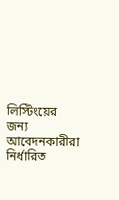লিস্টিংয়ের জন্য আবেদনকারীরা নির্ধারিত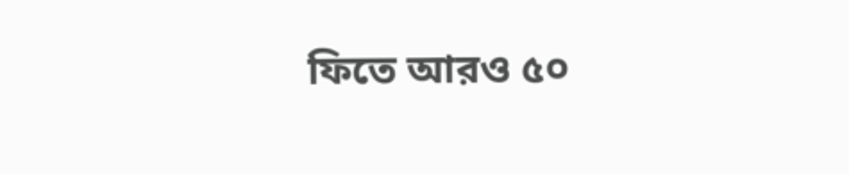ফিতে আরও ৫০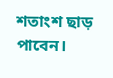শতাংশ ছাড় পাবেন।